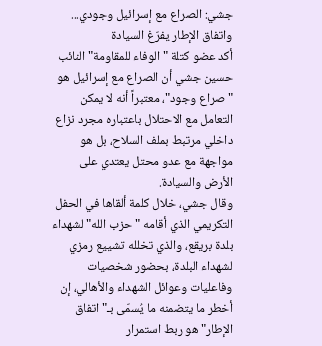جشي: الصراع مع إسرائيل وجودي... واتفاق الإطار يفرّغ السيادة
أكد عضو كتلة "الوفاء للمقاومة" النائب حسين جشي أن الصراع مع إسرائيل هو "صراع وجود"، معتبراً أنه لا يمكن التعامل مع الاحتلال باعتباره مجرد نزاع داخلي مرتبط بملف السلاح، بل هو مواجهة مع عدو محتل يعتدي على الأرض والسيادة.
وقال جشي، خلال كلمة ألقاها في الحفل التكريمي الذي أقامه "حزب الله" لشهداء بلدة بريقع، والذي تخلله تشييع رمزي لشهداء البلدة، بحضور شخصيات وفاعليات وعوائل الشهداء والأهالي، إن أخطر ما يتضمنه ما يُسمّى بـ"اتفاق الإطار" هو ربط استمرار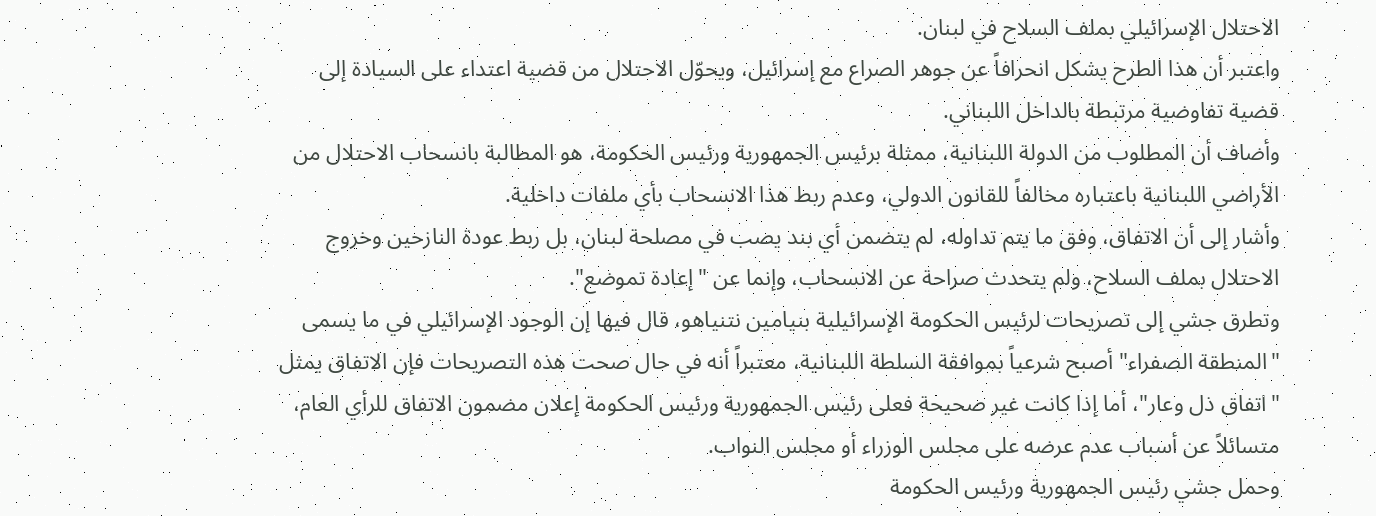الاحتلال الإسرائيلي بملف السلاح في لبنان.
واعتبر أن هذا الطرح يشكل انحرافاً عن جوهر الصراع مع إسرائيل، ويحوّل الاحتلال من قضية اعتداء على السيادة إلى قضية تفاوضية مرتبطة بالداخل اللبناني.
وأضاف أن المطلوب من الدولة اللبنانية، ممثلة برئيس الجمهورية ورئيس الحكومة، هو المطالبة بانسحاب الاحتلال من الأراضي اللبنانية باعتباره مخالفاً للقانون الدولي، وعدم ربط هذا الانسحاب بأي ملفات داخلية.
وأشار إلى أن الاتفاق، وفق ما يتم تداوله، لم يتضمن أي بند يصب في مصلحة لبنان، بل ربط عودة النازحين وخروج الاحتلال بملف السلاح، ولم يتحدث صراحة عن الانسحاب، وإنما عن "إعادة تموضع".
وتطرق جشي إلى تصريحات لرئيس الحكومة الإسرائيلية بنيامين نتنياهو، قال فيها إن الوجود الإسرائيلي في ما يسمى "المنطقة الصفراء" أصبح شرعياً بموافقة السلطة اللبنانية، معتبراً أنه في حال صحت هذه التصريحات فإن الاتفاق يمثل "اتفاق ذل وعار"، أما إذا كانت غير صحيحة فعلى رئيس الجمهورية ورئيس الحكومة إعلان مضمون الاتفاق للرأي العام، متسائلاً عن أسباب عدم عرضه على مجلس الوزراء أو مجلس النواب.
وحمل جشي رئيس الجمهورية ورئيس الحكومة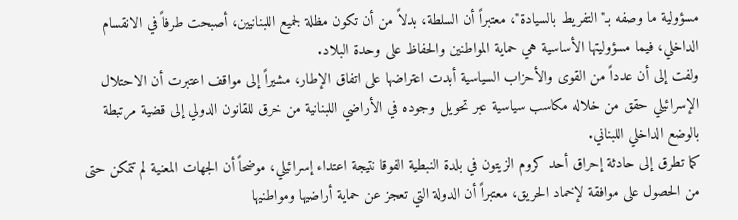مسؤولية ما وصفه بـ"التفريط بالسيادة"، معتبراً أن السلطة، بدلاً من أن تكون مظلة لجميع اللبنانيين، أصبحت طرفاً في الانقسام الداخلي، فيما مسؤوليتها الأساسية هي حماية المواطنين والحفاظ على وحدة البلاد.
ولفت إلى أن عدداً من القوى والأحزاب السياسية أبدت اعتراضها على اتفاق الإطار، مشيراً إلى مواقف اعتبرت أن الاحتلال الإسرائيلي حقق من خلاله مكاسب سياسية عبر تحويل وجوده في الأراضي اللبنانية من خرق للقانون الدولي إلى قضية مرتبطة بالوضع الداخلي اللبناني.
كما تطرق إلى حادثة إحراق أحد كروم الزيتون في بلدة النبطية الفوقا نتيجة اعتداء إسرائيلي، موضحاً أن الجهات المعنية لم تتمكن حتى من الحصول على موافقة لإخماد الحريق، معتبراً أن الدولة التي تعجز عن حماية أراضيها ومواطنيها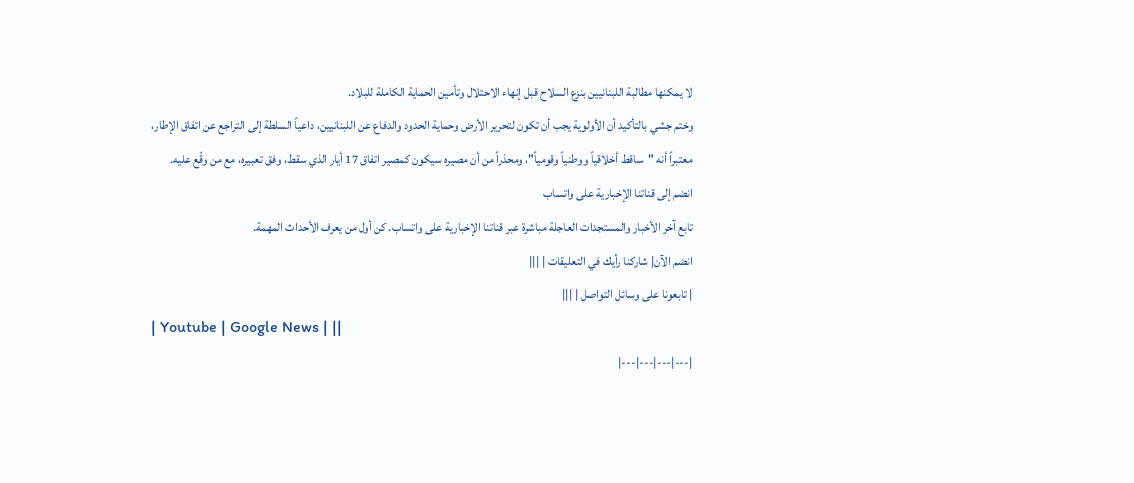لا يمكنها مطالبة اللبنانيين بنزع السلاح قبل إنهاء الاحتلال وتأمين الحماية الكاملة للبلاد.
وختم جشي بالتأكيد أن الأولوية يجب أن تكون لتحرير الأرض وحماية الحدود والدفاع عن اللبنانيين، داعياً السلطة إلى التراجع عن اتفاق الإطار، معتبراً أنه "ساقط أخلاقياً ووطنياً وقومياً"، ومحذراً من أن مصيره سيكون كمصير اتفاق 17 أيار الذي سقط، وفق تعبيره، مع من وقّع عليه.
انضم إلى قناتنا الإخبارية على واتساب
تابع آخر الأخبار والمستجدات العاجلة مباشرة عبر قناتنا الإخبارية على واتساب. كن أول من يعرف الأحداث المهمة.
انضم الآن| شاركنا رأيك في التعليقات | |||
| تابعونا على وسائل التواصل | |||
| Youtube | Google News | ||
|---|---|---|---|